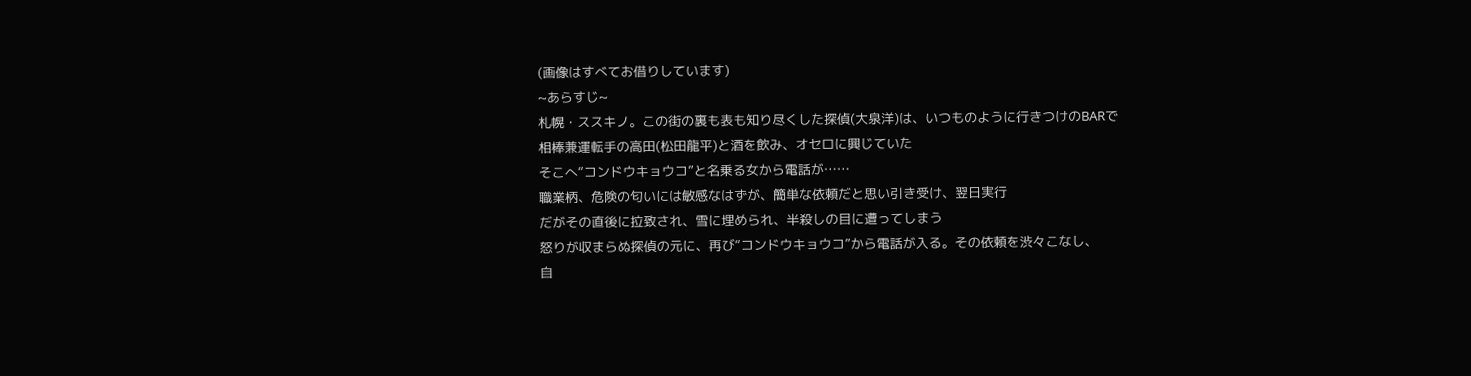(画像はすべてお借りしています)
~あらすじ~
札幌・ススキノ。この街の裏も表も知り尽くした探偵(大泉洋)は、いつものように行きつけのBARで
相棒兼運転手の高田(松田龍平)と酒を飲み、オセロに興じていた
そこへ“コンドウキョウコ”と名乗る女から電話が……
職業柄、危険の匂いには敏感なはずが、簡単な依頼だと思い引き受け、翌日実行
だがその直後に拉致され、雪に埋められ、半殺しの目に遭ってしまう
怒りが収まらぬ探偵の元に、再び“コンドウキョウコ”から電話が入る。その依頼を渋々こなし、
自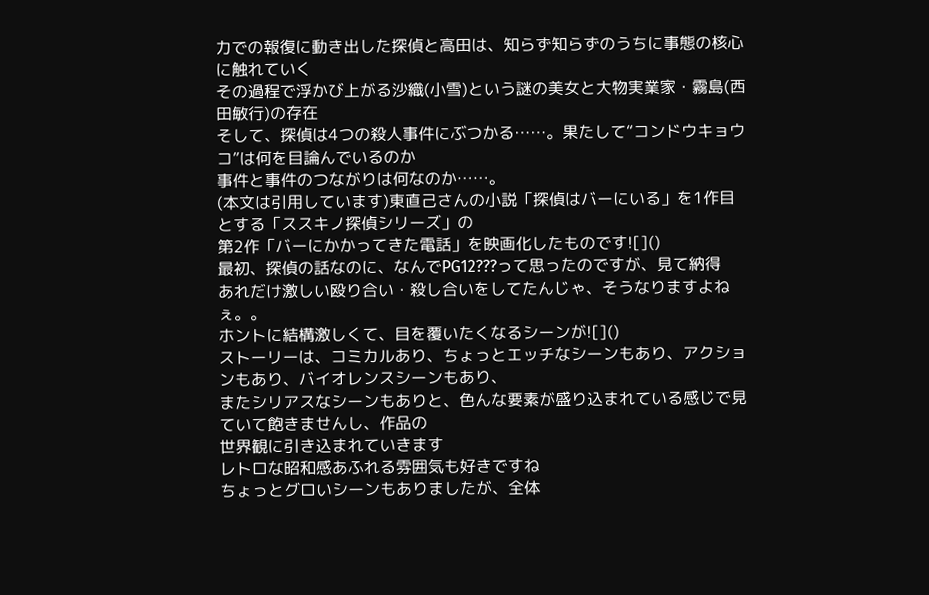力での報復に動き出した探偵と高田は、知らず知らずのうちに事態の核心に触れていく
その過程で浮かび上がる沙織(小雪)という謎の美女と大物実業家・霧島(西田敏行)の存在
そして、探偵は4つの殺人事件にぶつかる……。果たして“コンドウキョウコ”は何を目論んでいるのか
事件と事件のつながりは何なのか……。
(本文は引用しています)東直己さんの小説「探偵はバーにいる」を1作目とする「ススキノ探偵シリーズ」の
第2作「バーにかかってきた電話」を映画化したものです![]()
最初、探偵の話なのに、なんでPG12???って思ったのですが、見て納得
あれだけ激しい殴り合い・殺し合いをしてたんじゃ、そうなりますよねぇ。。
ホントに結構激しくて、目を覆いたくなるシーンが![]()
ストーリーは、コミカルあり、ちょっとエッチなシーンもあり、アクションもあり、バイオレンスシーンもあり、
またシリアスなシーンもありと、色んな要素が盛り込まれている感じで見ていて飽きませんし、作品の
世界観に引き込まれていきます
レトロな昭和感あふれる雰囲気も好きですね
ちょっとグロいシーンもありましたが、全体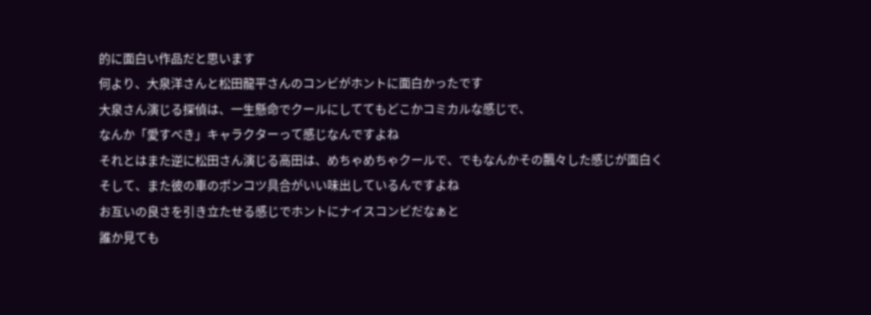的に面白い作品だと思います
何より、大泉洋さんと松田龍平さんのコンビがホントに面白かったです
大泉さん演じる探偵は、一生懸命でクールにしててもどこかコミカルな感じで、
なんか「愛すべき」キャラクターって感じなんですよね
それとはまた逆に松田さん演じる高田は、めちゃめちゃクールで、でもなんかその飄々した感じが面白く
そして、また彼の車のポンコツ具合がいい味出しているんですよね
お互いの良さを引き立たせる感じでホントにナイスコンビだなぁと
誰か見ても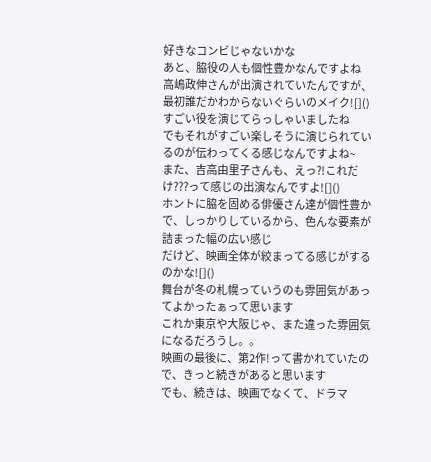好きなコンビじゃないかな
あと、脇役の人も個性豊かなんですよね
高嶋政伸さんが出演されていたんですが、最初誰だかわからないぐらいのメイク![]()
すごい役を演じてらっしゃいましたね
でもそれがすごい楽しそうに演じられているのが伝わってくる感じなんですよね~
また、吉高由里子さんも、えっ?!これだけ???って感じの出演なんですよ![]()
ホントに脇を固める俳優さん達が個性豊かで、しっかりしているから、色んな要素が詰まった幅の広い感じ
だけど、映画全体が絞まってる感じがするのかな![]()
舞台が冬の札幌っていうのも雰囲気があってよかったぁって思います
これか東京や大阪じゃ、また違った雰囲気になるだろうし。。
映画の最後に、第2作!って書かれていたので、きっと続きがあると思います
でも、続きは、映画でなくて、ドラマ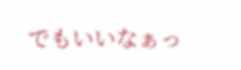でもいいなぁっ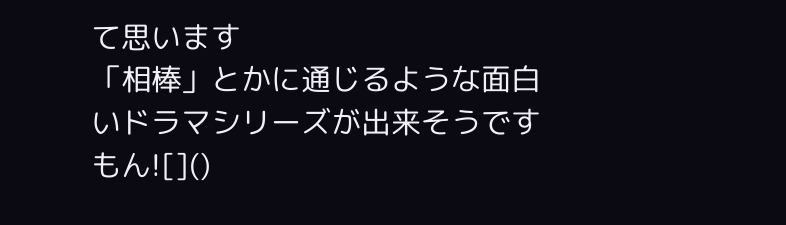て思います
「相棒」とかに通じるような面白いドラマシリーズが出来そうですもん![]()